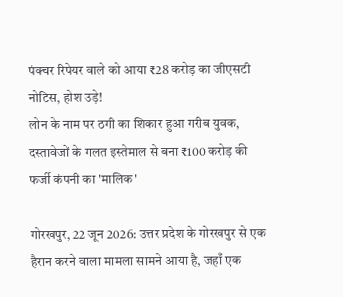पंक्चर रिपेयर वाले को आया ₹28 करोड़ का जीएसटी नोटिस, होश उड़े!
लोन के नाम पर ठगी का शिकार हुआ गरीब युवक, दस्तावेजों के गलत इस्तेमाल से बना ₹100 करोड़ की फर्जी कंपनी का 'मालिक'

गोरखपुर, 22 जून 2026: उत्तर प्रदेश के गोरखपुर से एक हैरान करने वाला मामला सामने आया है, जहाँ एक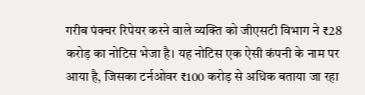गरीब पंक्चर रिपेयर करने वाले व्यक्ति को जीएसटी विभाग ने ₹28 करोड़ का नोटिस भेजा है। यह नोटिस एक ऐसी कंपनी के नाम पर आया है, जिसका टर्नओवर ₹100 करोड़ से अधिक बताया जा रहा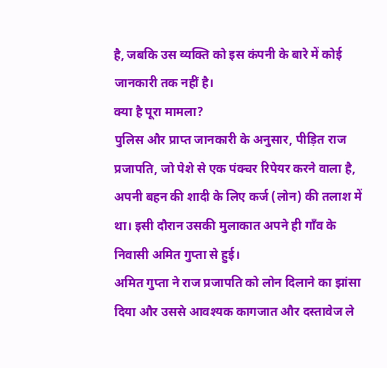है, जबकि उस व्यक्ति को इस कंपनी के बारे में कोई जानकारी तक नहीं है।
क्या है पूरा मामला?
पुलिस और प्राप्त जानकारी के अनुसार, पीड़ित राज प्रजापति, जो पेशे से एक पंक्चर रिपेयर करने वाला है, अपनी बहन की शादी के लिए कर्ज (लोन) की तलाश में था। इसी दौरान उसकी मुलाकात अपने ही गाँव के निवासी अमित गुप्ता से हुई।
अमित गुप्ता ने राज प्रजापति को लोन दिलाने का झांसा दिया और उससे आवश्यक कागजात और दस्तावेज ले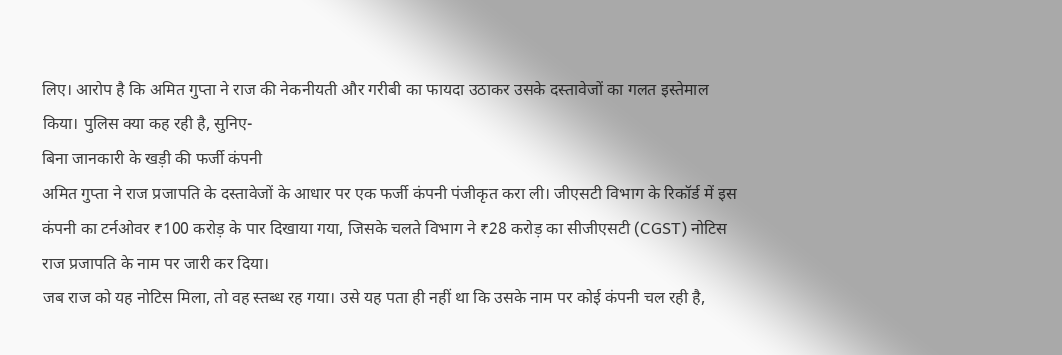लिए। आरोप है कि अमित गुप्ता ने राज की नेकनीयती और गरीबी का फायदा उठाकर उसके दस्तावेजों का गलत इस्तेमाल किया। पुलिस क्या कह रही है, सुनिए-
बिना जानकारी के खड़ी की फर्जी कंपनी
अमित गुप्ता ने राज प्रजापति के दस्तावेजों के आधार पर एक फर्जी कंपनी पंजीकृत करा ली। जीएसटी विभाग के रिकॉर्ड में इस कंपनी का टर्नओवर ₹100 करोड़ के पार दिखाया गया, जिसके चलते विभाग ने ₹28 करोड़ का सीजीएसटी (CGST) नोटिस राज प्रजापति के नाम पर जारी कर दिया।
जब राज को यह नोटिस मिला, तो वह स्तब्ध रह गया। उसे यह पता ही नहीं था कि उसके नाम पर कोई कंपनी चल रही है,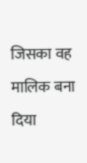जिसका वह मालिक बना दिया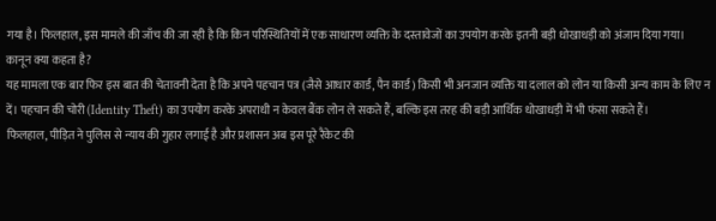गया है। फिलहाल, इस मामले की जाँच की जा रही है कि किन परिस्थितियों में एक साधारण व्यक्ति के दस्तावेजों का उपयोग करके इतनी बड़ी धोखाधड़ी को अंजाम दिया गया।
कानून क्या कहता है?
यह मामला एक बार फिर इस बात की चेतावनी देता है कि अपने पहचान पत्र (जैसे आधार कार्ड, पैन कार्ड) किसी भी अनजान व्यक्ति या दलाल को लोन या किसी अन्य काम के लिए न दें। पहचान की चोरी (Identity Theft) का उपयोग करके अपराधी न केवल बैंक लोन ले सकते हैं, बल्कि इस तरह की बड़ी आर्थिक धोखाधड़ी में भी फंसा सकते हैं।
फिलहाल, पीड़ित ने पुलिस से न्याय की गुहार लगाई है और प्रशासन अब इस पूरे रैकेट की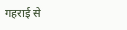गहराई से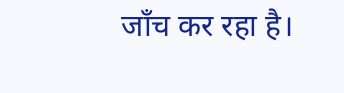जाँच कर रहा है।